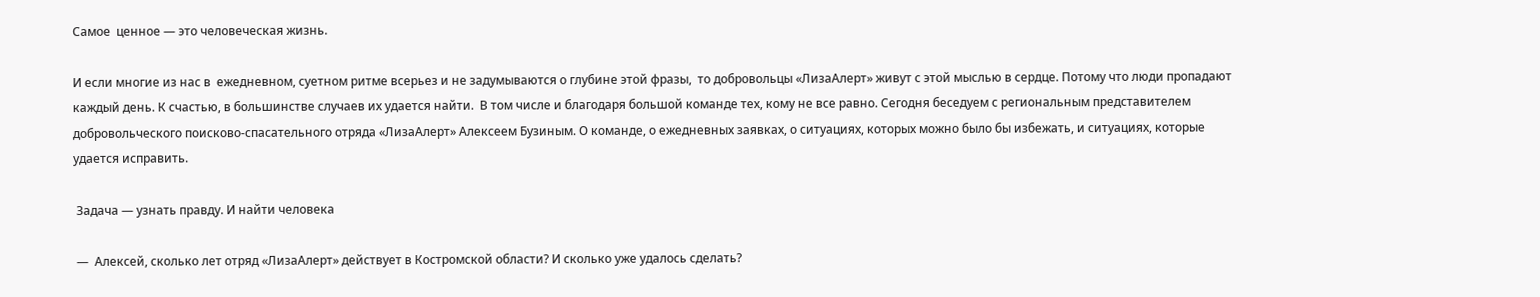Самое  ценное — это человеческая жизнь.

И если многие из нас в  ежедневном, суетном ритме всерьез и не задумываются о глубине этой фразы,  то добровольцы «ЛизаАлерт» живут с этой мыслью в сердце. Потому что люди пропадают каждый день. К счастью, в большинстве случаев их удается найти.  В том числе и благодаря большой команде тех, кому не все равно. Сегодня беседуем с региональным представителем добровольческого поисково-спасательного отряда «ЛизаАлерт» Алексеем Бузиным. О команде, о ежедневных заявках, о ситуациях, которых можно было бы избежать, и ситуациях, которые удается исправить.

 Задача — узнать правду. И найти человека

 —  Алексей, сколько лет отряд «ЛизаАлерт» действует в Костромской области? И сколько уже удалось сделать?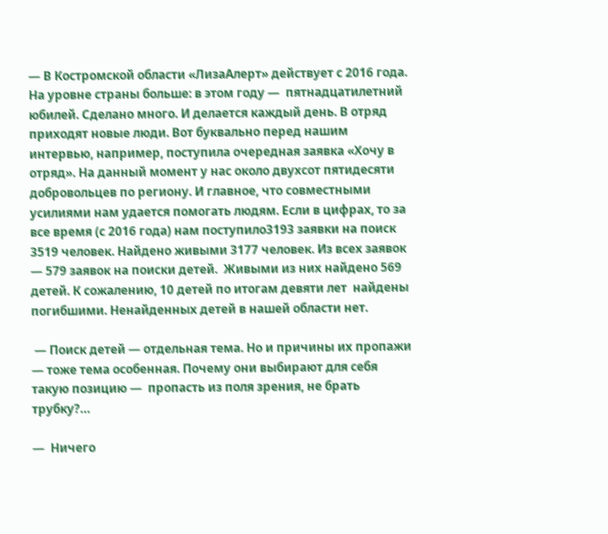— В Костромской области «ЛизаАлерт» действует с 2016 года. На уровне страны больше: в этом году —  пятнадцатилетний юбилей. Сделано много. И делается каждый день. В отряд приходят новые люди. Вот буквально перед нашим интервью, например, поступила очередная заявка «Хочу в отряд». На данный момент у нас около двухсот пятидесяти добровольцев по региону. И главное, что совместными усилиями нам удается помогать людям. Если в цифрах, то за все время (с 2016 года) нам поступило3193 заявки на поиск 3519 человек. Найдено живыми 3177 человек. Из всех заявок — 579 заявок на поиски детей.  Живыми из них найдено 569 детей. К сожалению, 10 детей по итогам девяти лет  найдены погибшими. Ненайденных детей в нашей области нет.

 — Поиск детей — отдельная тема. Но и причины их пропажи — тоже тема особенная. Почему они выбирают для себя такую позицию —  пропасть из поля зрения, не брать трубку?…

—  Ничего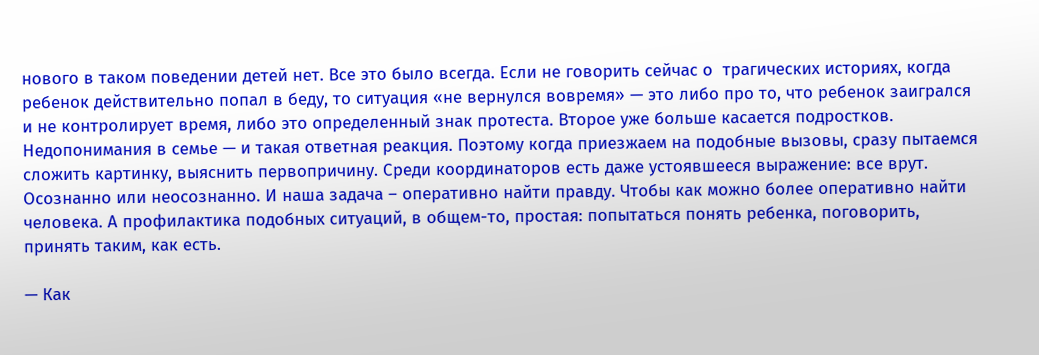нового в таком поведении детей нет. Все это было всегда. Если не говорить сейчас о  трагических историях, когда  ребенок действительно попал в беду, то ситуация «не вернулся вовремя» — это либо про то, что ребенок заигрался и не контролирует время, либо это определенный знак протеста. Второе уже больше касается подростков.  Недопонимания в семье — и такая ответная реакция. Поэтому когда приезжаем на подобные вызовы, сразу пытаемся сложить картинку, выяснить первопричину. Среди координаторов есть даже устоявшееся выражение: все врут. Осознанно или неосознанно. И наша задача – оперативно найти правду. Чтобы как можно более оперативно найти человека. А профилактика подобных ситуаций, в общем-то, простая: попытаться понять ребенка, поговорить, принять таким, как есть.

— Как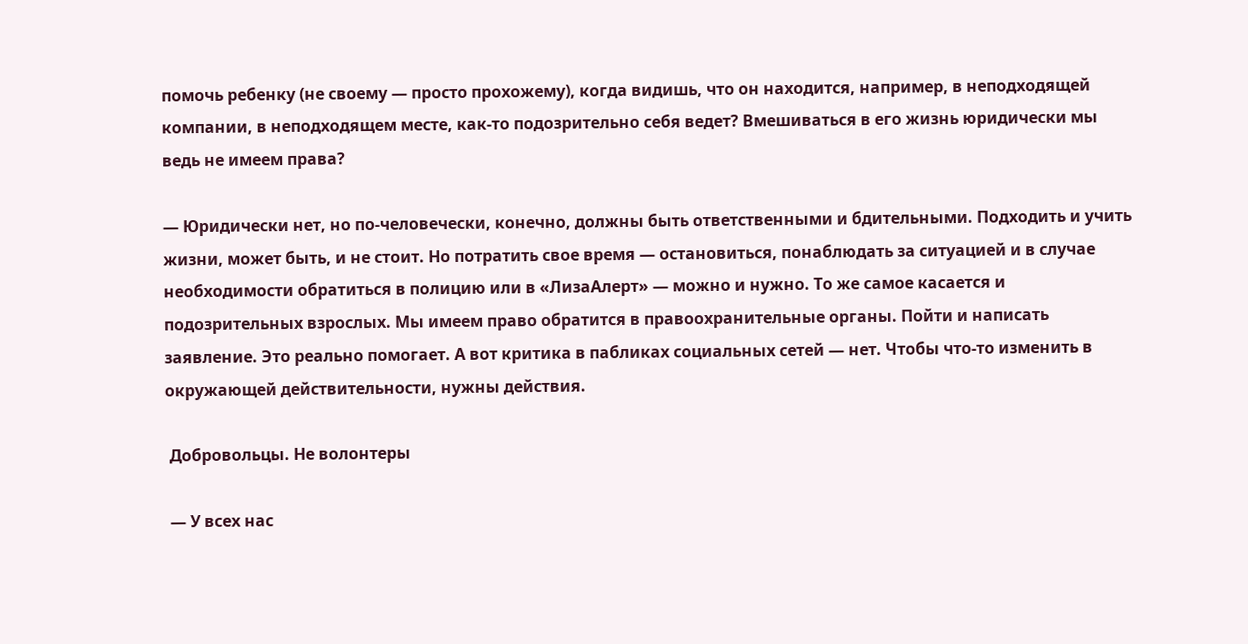помочь ребенку (не своему — просто прохожему), когда видишь, что он находится, например, в неподходящей компании, в неподходящем месте, как-то подозрительно себя ведет? Вмешиваться в его жизнь юридически мы ведь не имеем права?

— Юридически нет, но по-человечески, конечно, должны быть ответственными и бдительными. Подходить и учить жизни, может быть, и не стоит. Но потратить свое время — остановиться, понаблюдать за ситуацией и в случае необходимости обратиться в полицию или в «ЛизаАлерт» — можно и нужно. То же самое касается и подозрительных взрослых. Мы имеем право обратится в правоохранительные органы. Пойти и написать заявление. Это реально помогает. А вот критика в пабликах социальных сетей — нет. Чтобы что-то изменить в окружающей действительности, нужны действия.

 Добровольцы. Не волонтеры

 — У всех нас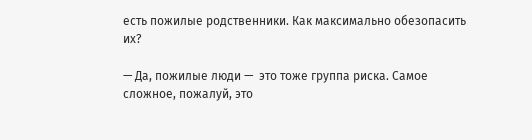есть пожилые родственники. Как максимально обезопасить их?

— Да, пожилые люди —  это тоже группа риска. Самое сложное, пожалуй, это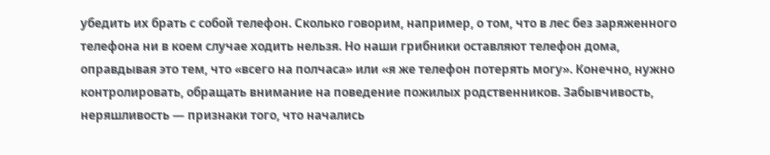убедить их брать с собой телефон. Сколько говорим, например, о том, что в лес без заряженного телефона ни в коем случае ходить нельзя. Но наши грибники оставляют телефон дома, оправдывая это тем, что «всего на полчаса» или «я же телефон потерять могу». Конечно, нужно контролировать, обращать внимание на поведение пожилых родственников. Забывчивость, неряшливость — признаки того, что начались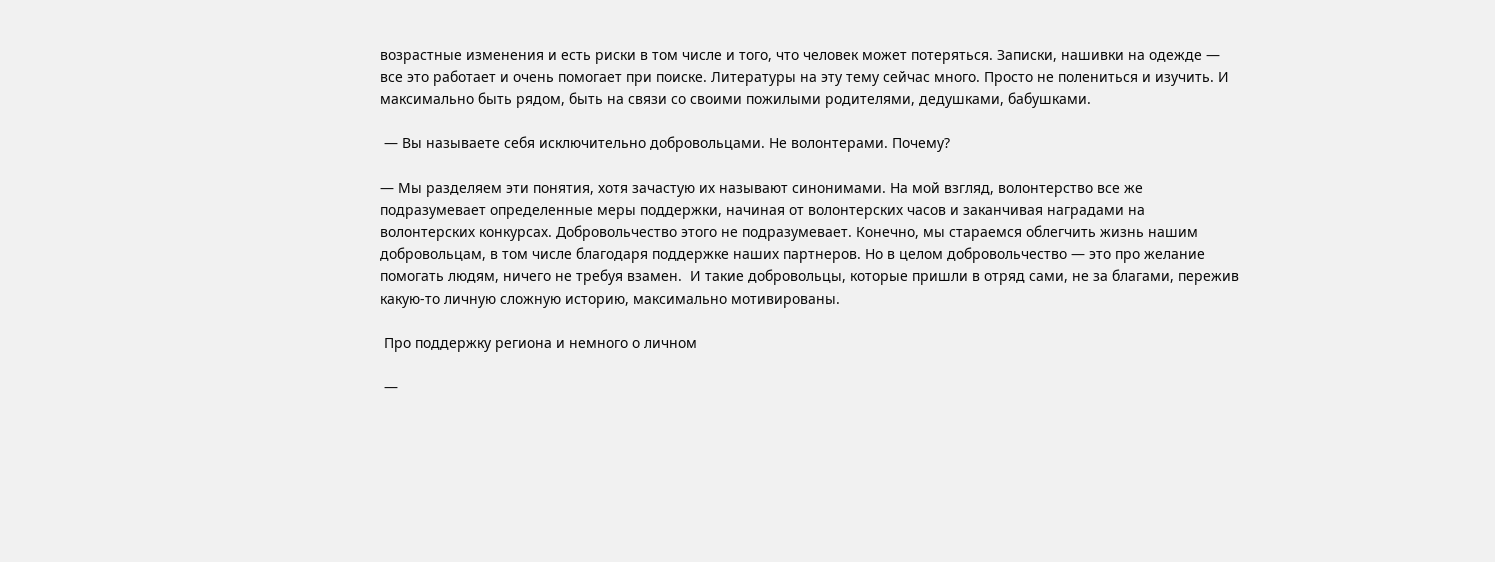возрастные изменения и есть риски в том числе и того, что человек может потеряться. Записки, нашивки на одежде — все это работает и очень помогает при поиске. Литературы на эту тему сейчас много. Просто не полениться и изучить. И максимально быть рядом, быть на связи со своими пожилыми родителями, дедушками, бабушками.

 — Вы называете себя исключительно добровольцами. Не волонтерами. Почему?

— Мы разделяем эти понятия, хотя зачастую их называют синонимами. На мой взгляд, волонтерство все же подразумевает определенные меры поддержки, начиная от волонтерских часов и заканчивая наградами на волонтерских конкурсах. Добровольчество этого не подразумевает. Конечно, мы стараемся облегчить жизнь нашим добровольцам, в том числе благодаря поддержке наших партнеров. Но в целом добровольчество — это про желание помогать людям, ничего не требуя взамен.  И такие добровольцы, которые пришли в отряд сами, не за благами, пережив какую-то личную сложную историю, максимально мотивированы.

 Про поддержку региона и немного о личном

 —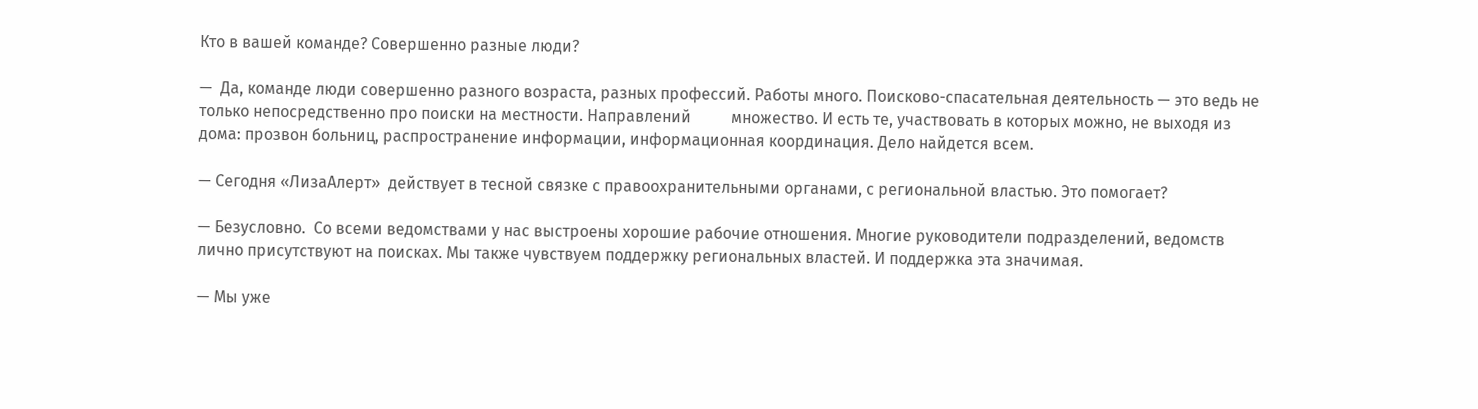Кто в вашей команде? Совершенно разные люди?

—  Да, команде люди совершенно разного возраста, разных профессий. Работы много. Поисково-спасательная деятельность — это ведь не только непосредственно про поиски на местности. Направлений          множество. И есть те, участвовать в которых можно, не выходя из дома: прозвон больниц, распространение информации, информационная координация. Дело найдется всем.

— Сегодня «ЛизаАлерт»  действует в тесной связке с правоохранительными органами, с региональной властью. Это помогает?

— Безусловно.  Со всеми ведомствами у нас выстроены хорошие рабочие отношения. Многие руководители подразделений, ведомств лично присутствуют на поисках. Мы также чувствуем поддержку региональных властей. И поддержка эта значимая.

— Мы уже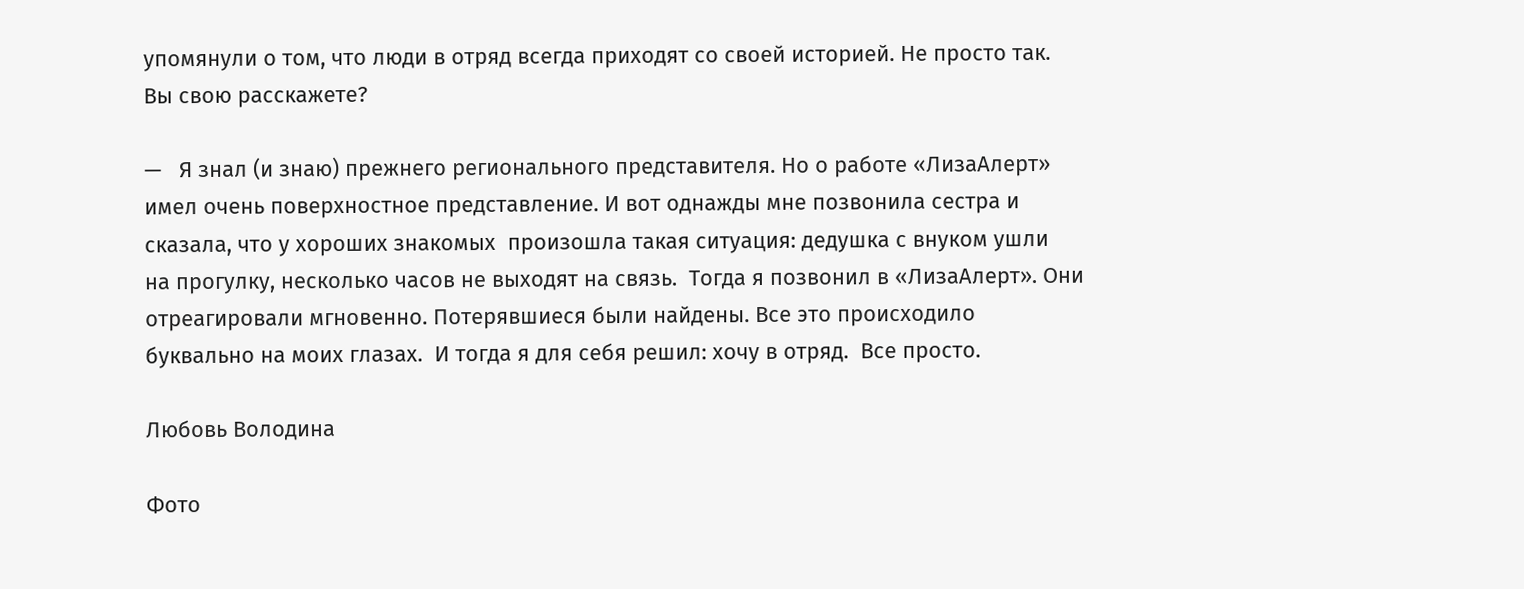упомянули о том, что люди в отряд всегда приходят со своей историей. Не просто так. Вы свою расскажете?

—   Я знал (и знаю) прежнего регионального представителя. Но о работе «ЛизаАлерт» имел очень поверхностное представление. И вот однажды мне позвонила сестра и сказала, что у хороших знакомых  произошла такая ситуация: дедушка с внуком ушли  на прогулку, несколько часов не выходят на связь.  Тогда я позвонил в «ЛизаАлерт». Они отреагировали мгновенно. Потерявшиеся были найдены. Все это происходило буквально на моих глазах.  И тогда я для себя решил: хочу в отряд.  Все просто.

Любовь Володина

Фото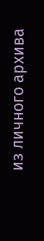из личного архива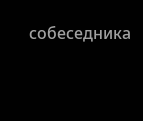собеседника